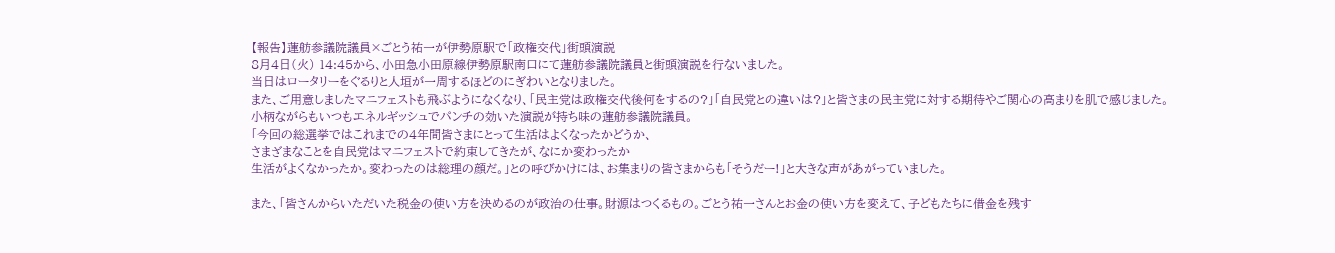【報告】蓮舫参議院議員×ごとう祐一が伊勢原駅で「政権交代」街頭演説
8月4日(火) 14:45から、小田急小田原線伊勢原駅南口にて蓮舫参議院議員と街頭演説を行ないました。
当日はロータリーをぐるりと人垣が一周するほどのにぎわいとなりました。
また、ご用意しましたマニフェストも飛ぶようになくなり、「民主党は政権交代後何をするの?」「自民党との違いは?」と皆さまの民主党に対する期待やご関心の高まりを肌で感じました。
小柄ながらもいつもエネルギッシュでパンチの効いた演説が持ち味の蓮舫参議院議員。
「今回の総選挙ではこれまでの4年間皆さまにとって生活はよくなったかどうか、
さまざまなことを自民党はマニフェストで約束してきたが、なにか変わったか
生活がよくなかったか。変わったのは総理の顔だ。」との呼びかけには、お集まりの皆さまからも「そうだー!」と大きな声があがっていました。

また、「皆さんからいただいた税金の使い方を決めるのが政治の仕事。財源はつくるもの。ごとう祐一さんとお金の使い方を変えて、子どもたちに借金を残す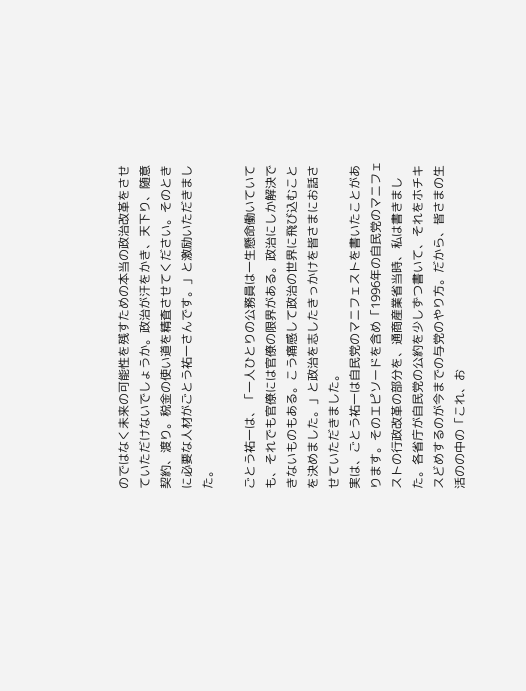のではなく未来の可能性を残すための本当の政治改革をさせていただけないでしょうか。政治が汗をかき、天下り、随意契約、渡り。税金の使い道を精査させてください。そのときに必要な人材がごとう祐一さんです。」と激励いただきました。

ごとう祐一は、「一人ひとりの公務員は一生懸命働いていても、それでも官僚には官僚の限界がある。政治にしか解決できないものもある。こう痛感して政治の世界に飛び込むことを決めました。」と政治を志したきっかけを皆さまにお話させていただきました。
実は、ごとう祐一は自民党のマニフェストを書いたことがあります。そのエピソードを含め「1996年の自民党のマニフェストの行政改革の部分を、通商産業省当時、私は書きました。各省庁が自民党の公約を少しずつ書いて、それをホチキスどめするのが今までの与党のやり方。だから、皆さまの生活のの中の「これ、お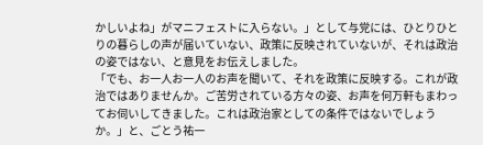かしいよね」がマニフェストに入らない。」として与党には、ひとりひとりの暮らしの声が届いていない、政策に反映されていないが、それは政治の姿ではない、と意見をお伝えしました。
「でも、お一人お一人のお声を聞いて、それを政策に反映する。これが政治ではありませんか。ご苦労されている方々の姿、お声を何万軒もまわってお伺いしてきました。これは政治家としての条件ではないでしょうか。」と、ごとう祐一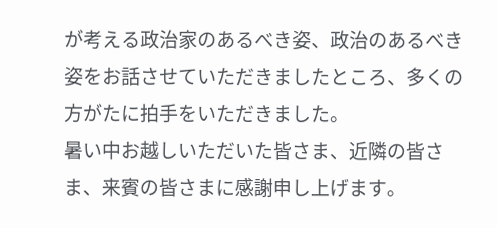が考える政治家のあるべき姿、政治のあるべき姿をお話させていただきましたところ、多くの方がたに拍手をいただきました。
暑い中お越しいただいた皆さま、近隣の皆さま、来賓の皆さまに感謝申し上げます。